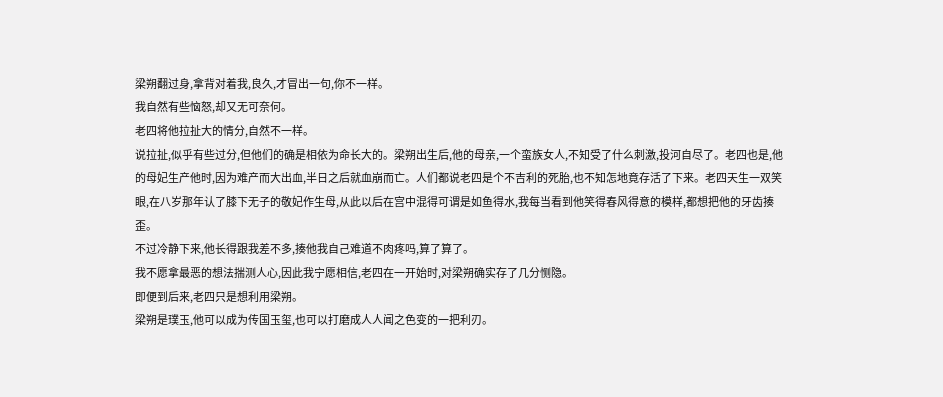梁朔翻过身,拿背对着我,良久,才冒出一句,你不一样。
我自然有些恼怒,却又无可奈何。
老四将他拉扯大的情分,自然不一样。
说拉扯,似乎有些过分,但他们的确是相依为命长大的。梁朔出生后,他的母亲,一个蛮族女人,不知受了什么刺激,投河自尽了。老四也是,他的母妃生产他时,因为难产而大出血,半日之后就血崩而亡。人们都说老四是个不吉利的死胎,也不知怎地竟存活了下来。老四天生一双笑眼,在八岁那年认了膝下无子的敬妃作生母,从此以后在宫中混得可谓是如鱼得水,我每当看到他笑得春风得意的模样,都想把他的牙齿揍歪。
不过冷静下来,他长得跟我差不多,揍他我自己难道不肉疼吗,算了算了。
我不愿拿最恶的想法揣测人心,因此我宁愿相信,老四在一开始时,对梁朔确实存了几分恻隐。
即便到后来,老四只是想利用梁朔。
梁朔是璞玉,他可以成为传国玉玺,也可以打磨成人人闻之色变的一把利刃。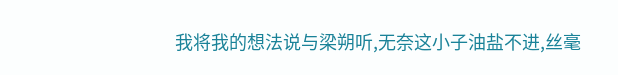我将我的想法说与梁朔听,无奈这小子油盐不进,丝毫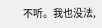不听。我也没法,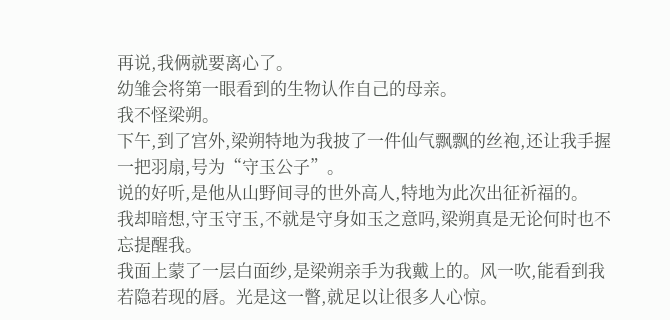再说,我俩就要离心了。
幼雏会将第一眼看到的生物认作自己的母亲。
我不怪梁朔。
下午,到了宫外,梁朔特地为我披了一件仙气飘飘的丝袍,还让我手握一把羽扇,号为“守玉公子”。
说的好听,是他从山野间寻的世外高人,特地为此次出征祈福的。
我却暗想,守玉守玉,不就是守身如玉之意吗,梁朔真是无论何时也不忘提醒我。
我面上蒙了一层白面纱,是梁朔亲手为我戴上的。风一吹,能看到我若隐若现的唇。光是这一瞥,就足以让很多人心惊。